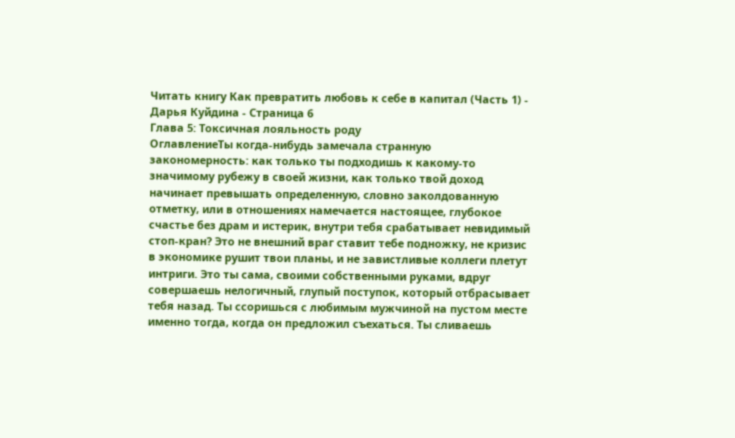Читать книгу Как превратить любовь к себе в капитал (Часть 1) - Дарья Куйдина - Страница 6
Глава 5: Токсичная лояльность роду
ОглавлениеТы когда-нибудь замечала странную закономерность: как только ты подходишь к какому-то значимому рубежу в своей жизни, как только твой доход начинает превышать определенную, словно заколдованную отметку, или в отношениях намечается настоящее, глубокое счастье без драм и истерик, внутри тебя срабатывает невидимый стоп-кран? Это не внешний враг ставит тебе подножку, не кризис в экономике рушит твои планы, и не завистливые коллеги плетут интриги. Это ты сама, своими собственными руками, вдруг совершаешь нелогичный, глупый поступок, который отбрасывает тебя назад. Ты ссоришься с любимым мужчиной на пустом месте именно тогда, когда он предложил съехаться. Ты сливаешь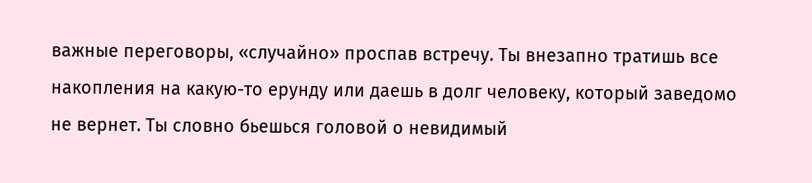важные переговоры, «случайно» проспав встречу. Ты внезапно тратишь все накопления на какую-то ерунду или даешь в долг человеку, который заведомо не вернет. Ты словно бьешься головой о невидимый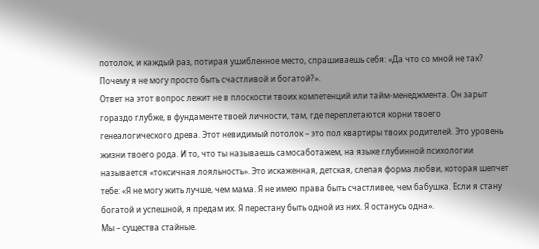потолок, и каждый раз, потирая ушибленное место, спрашиваешь себя: «Да что со мной не так? Почему я не могу просто быть счастливой и богатой?».
Ответ на этот вопрос лежит не в плоскости твоих компетенций или тайм-менеджмента. Он зарыт гораздо глубже, в фундаменте твоей личности, там, где переплетаются корни твоего генеалогического древа. Этот невидимый потолок – это пол квартиры твоих родителей. Это уровень жизни твоего рода. И то, что ты называешь самосаботажем, на языке глубинной психологии называется «токсичная лояльность». Это искаженная, детская, слепая форма любви, которая шепчет тебе: «Я не могу жить лучше, чем мама. Я не имею права быть счастливее, чем бабушка. Если я стану богатой и успешной, я предам их. Я перестану быть одной из них. Я останусь одна».
Мы – существа стайные.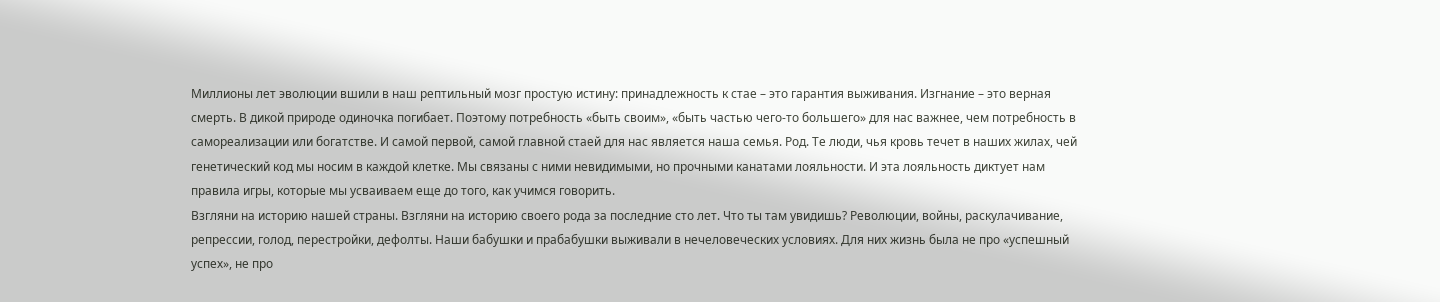Миллионы лет эволюции вшили в наш рептильный мозг простую истину: принадлежность к стае – это гарантия выживания. Изгнание – это верная смерть. В дикой природе одиночка погибает. Поэтому потребность «быть своим», «быть частью чего-то большего» для нас важнее, чем потребность в самореализации или богатстве. И самой первой, самой главной стаей для нас является наша семья. Род. Те люди, чья кровь течет в наших жилах, чей генетический код мы носим в каждой клетке. Мы связаны с ними невидимыми, но прочными канатами лояльности. И эта лояльность диктует нам правила игры, которые мы усваиваем еще до того, как учимся говорить.
Взгляни на историю нашей страны. Взгляни на историю своего рода за последние сто лет. Что ты там увидишь? Революции, войны, раскулачивание, репрессии, голод, перестройки, дефолты. Наши бабушки и прабабушки выживали в нечеловеческих условиях. Для них жизнь была не про «успешный успех», не про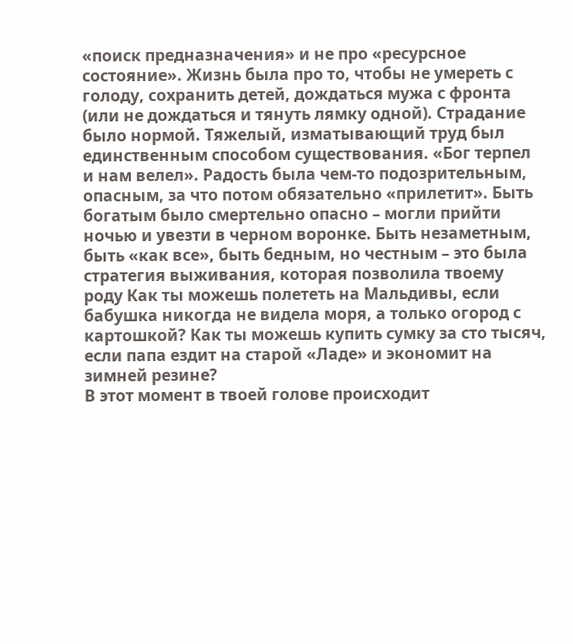«поиск предназначения» и не про «ресурсное состояние». Жизнь была про то, чтобы не умереть с голоду, сохранить детей, дождаться мужа с фронта (или не дождаться и тянуть лямку одной). Страдание было нормой. Тяжелый, изматывающий труд был единственным способом существования. «Бог терпел и нам велел». Радость была чем-то подозрительным, опасным, за что потом обязательно «прилетит». Быть богатым было смертельно опасно – могли прийти ночью и увезти в черном воронке. Быть незаметным, быть «как все», быть бедным, но честным – это была стратегия выживания, которая позволила твоему роду Как ты можешь полететь на Мальдивы, если бабушка никогда не видела моря, а только огород с картошкой? Как ты можешь купить сумку за сто тысяч, если папа ездит на старой «Ладе» и экономит на зимней резине?
В этот момент в твоей голове происходит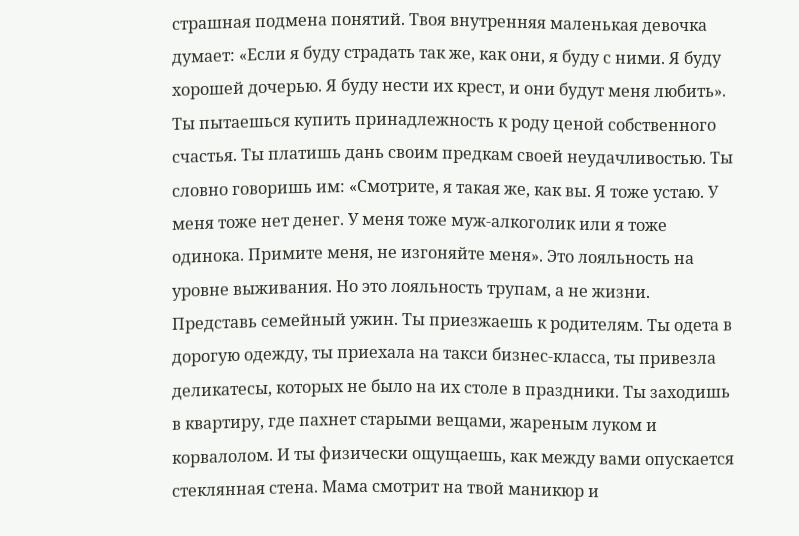страшная подмена понятий. Твоя внутренняя маленькая девочка думает: «Если я буду страдать так же, как они, я буду с ними. Я буду хорошей дочерью. Я буду нести их крест, и они будут меня любить». Ты пытаешься купить принадлежность к роду ценой собственного счастья. Ты платишь дань своим предкам своей неудачливостью. Ты словно говоришь им: «Смотрите, я такая же, как вы. Я тоже устаю. У меня тоже нет денег. У меня тоже муж-алкоголик или я тоже одинока. Примите меня, не изгоняйте меня». Это лояльность на уровне выживания. Но это лояльность трупам, а не жизни.
Представь семейный ужин. Ты приезжаешь к родителям. Ты одета в дорогую одежду, ты приехала на такси бизнес-класса, ты привезла деликатесы, которых не было на их столе в праздники. Ты заходишь в квартиру, где пахнет старыми вещами, жареным луком и корвалолом. И ты физически ощущаешь, как между вами опускается стеклянная стена. Мама смотрит на твой маникюр и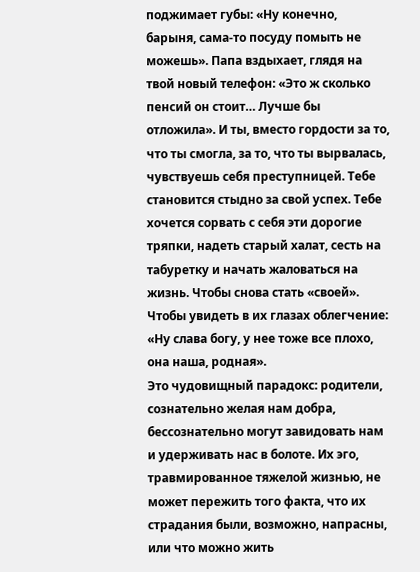поджимает губы: «Ну конечно, барыня, сама-то посуду помыть не можешь». Папа вздыхает, глядя на твой новый телефон: «Это ж сколько пенсий он стоит… Лучше бы отложила». И ты, вместо гордости за то, что ты смогла, за то, что ты вырвалась, чувствуешь себя преступницей. Тебе становится стыдно за свой успех. Тебе хочется сорвать с себя эти дорогие тряпки, надеть старый халат, сесть на табуретку и начать жаловаться на жизнь. Чтобы снова стать «своей». Чтобы увидеть в их глазах облегчение: «Ну слава богу, у нее тоже все плохо, она наша, родная».
Это чудовищный парадокс: родители, сознательно желая нам добра, бессознательно могут завидовать нам и удерживать нас в болоте. Их эго, травмированное тяжелой жизнью, не может пережить того факта, что их страдания были, возможно, напрасны, или что можно жить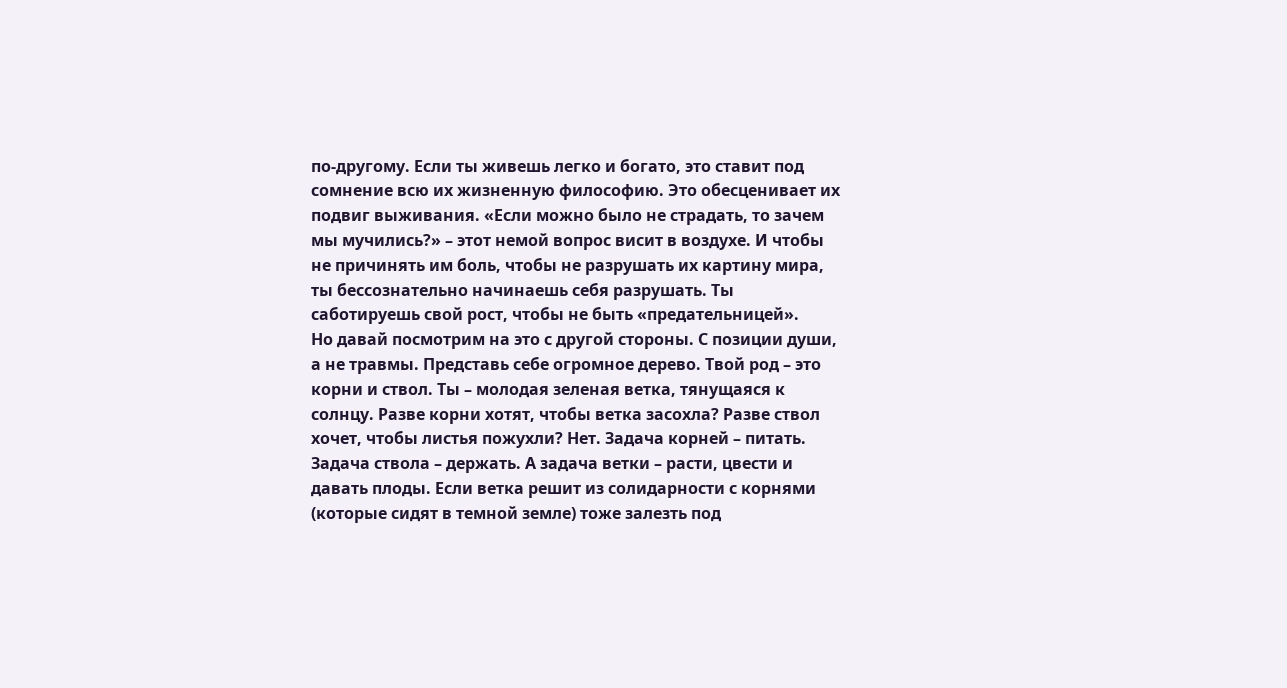по-другому. Если ты живешь легко и богато, это ставит под сомнение всю их жизненную философию. Это обесценивает их подвиг выживания. «Если можно было не страдать, то зачем мы мучились?» – этот немой вопрос висит в воздухе. И чтобы не причинять им боль, чтобы не разрушать их картину мира, ты бессознательно начинаешь себя разрушать. Ты саботируешь свой рост, чтобы не быть «предательницей».
Но давай посмотрим на это с другой стороны. С позиции души, а не травмы. Представь себе огромное дерево. Твой род – это корни и ствол. Ты – молодая зеленая ветка, тянущаяся к солнцу. Разве корни хотят, чтобы ветка засохла? Разве ствол хочет, чтобы листья пожухли? Нет. Задача корней – питать. Задача ствола – держать. А задача ветки – расти, цвести и давать плоды. Если ветка решит из солидарности с корнями (которые сидят в темной земле) тоже залезть под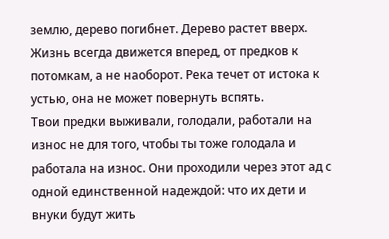землю, дерево погибнет. Дерево растет вверх. Жизнь всегда движется вперед, от предков к потомкам, а не наоборот. Река течет от истока к устью, она не может повернуть вспять.
Твои предки выживали, голодали, работали на износ не для того, чтобы ты тоже голодала и работала на износ. Они проходили через этот ад с одной единственной надеждой: что их дети и внуки будут жить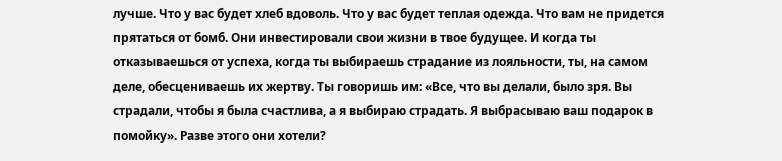лучше. Что у вас будет хлеб вдоволь. Что у вас будет теплая одежда. Что вам не придется прятаться от бомб. Они инвестировали свои жизни в твое будущее. И когда ты отказываешься от успеха, когда ты выбираешь страдание из лояльности, ты, на самом деле, обесцениваешь их жертву. Ты говоришь им: «Все, что вы делали, было зря. Вы страдали, чтобы я была счастлива, а я выбираю страдать. Я выбрасываю ваш подарок в помойку». Разве этого они хотели?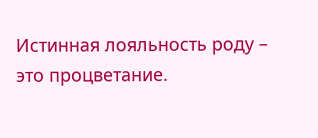Истинная лояльность роду – это процветание.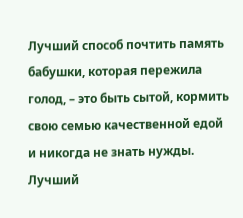Лучший способ почтить память бабушки, которая пережила голод, – это быть сытой, кормить свою семью качественной едой и никогда не знать нужды. Лучший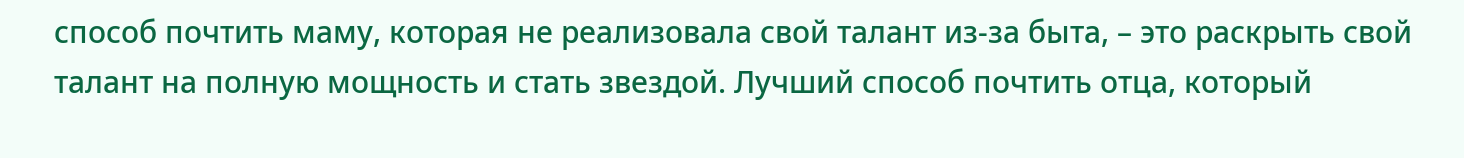способ почтить маму, которая не реализовала свой талант из-за быта, – это раскрыть свой талант на полную мощность и стать звездой. Лучший способ почтить отца, который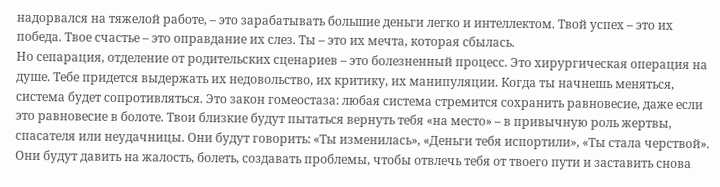надорвался на тяжелой работе, – это зарабатывать большие деньги легко и интеллектом. Твой успех – это их победа. Твое счастье – это оправдание их слез. Ты – это их мечта, которая сбылась.
Но сепарация, отделение от родительских сценариев – это болезненный процесс. Это хирургическая операция на душе. Тебе придется выдержать их недовольство, их критику, их манипуляции. Когда ты начнешь меняться, система будет сопротивляться. Это закон гомеостаза: любая система стремится сохранить равновесие, даже если это равновесие в болоте. Твои близкие будут пытаться вернуть тебя «на место» – в привычную роль жертвы, спасателя или неудачницы. Они будут говорить: «Ты изменилась», «Деньги тебя испортили», «Ты стала черствой». Они будут давить на жалость, болеть, создавать проблемы, чтобы отвлечь тебя от твоего пути и заставить снова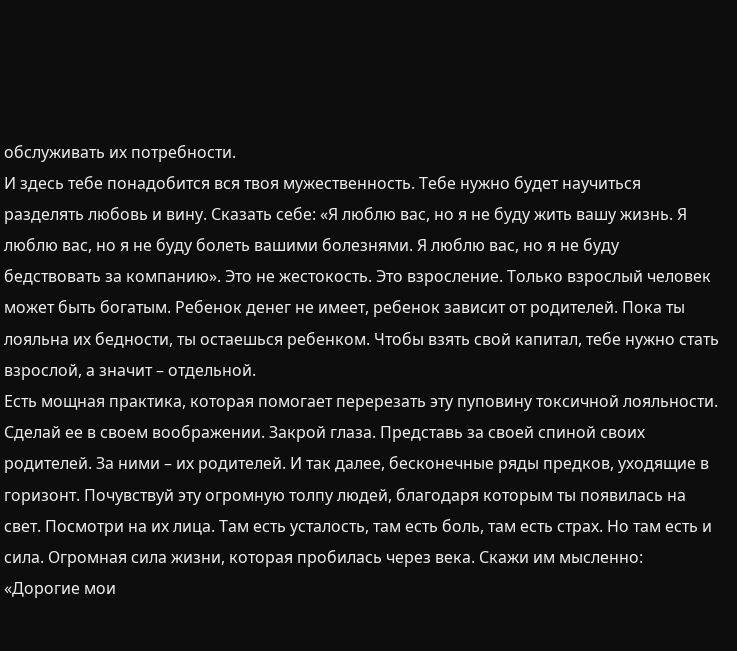обслуживать их потребности.
И здесь тебе понадобится вся твоя мужественность. Тебе нужно будет научиться разделять любовь и вину. Сказать себе: «Я люблю вас, но я не буду жить вашу жизнь. Я люблю вас, но я не буду болеть вашими болезнями. Я люблю вас, но я не буду бедствовать за компанию». Это не жестокость. Это взросление. Только взрослый человек может быть богатым. Ребенок денег не имеет, ребенок зависит от родителей. Пока ты лояльна их бедности, ты остаешься ребенком. Чтобы взять свой капитал, тебе нужно стать взрослой, а значит – отдельной.
Есть мощная практика, которая помогает перерезать эту пуповину токсичной лояльности. Сделай ее в своем воображении. Закрой глаза. Представь за своей спиной своих родителей. За ними – их родителей. И так далее, бесконечные ряды предков, уходящие в горизонт. Почувствуй эту огромную толпу людей, благодаря которым ты появилась на свет. Посмотри на их лица. Там есть усталость, там есть боль, там есть страх. Но там есть и сила. Огромная сила жизни, которая пробилась через века. Скажи им мысленно: «Дорогие мои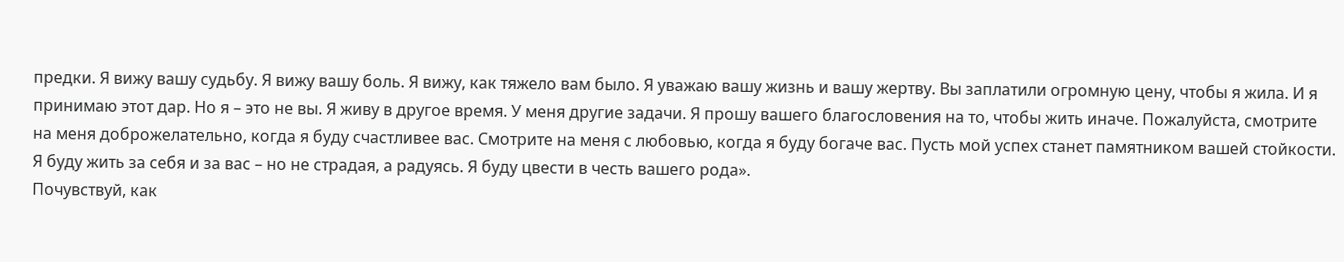предки. Я вижу вашу судьбу. Я вижу вашу боль. Я вижу, как тяжело вам было. Я уважаю вашу жизнь и вашу жертву. Вы заплатили огромную цену, чтобы я жила. И я принимаю этот дар. Но я – это не вы. Я живу в другое время. У меня другие задачи. Я прошу вашего благословения на то, чтобы жить иначе. Пожалуйста, смотрите на меня доброжелательно, когда я буду счастливее вас. Смотрите на меня с любовью, когда я буду богаче вас. Пусть мой успех станет памятником вашей стойкости. Я буду жить за себя и за вас – но не страдая, а радуясь. Я буду цвести в честь вашего рода».
Почувствуй, как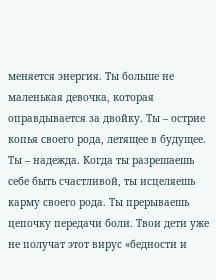меняется энергия. Ты больше не маленькая девочка, которая оправдывается за двойку. Ты – острие копья своего рода, летящее в будущее. Ты – надежда. Когда ты разрешаешь себе быть счастливой, ты исцеляешь карму своего рода. Ты прерываешь цепочку передачи боли. Твои дети уже не получат этот вирус «бедности и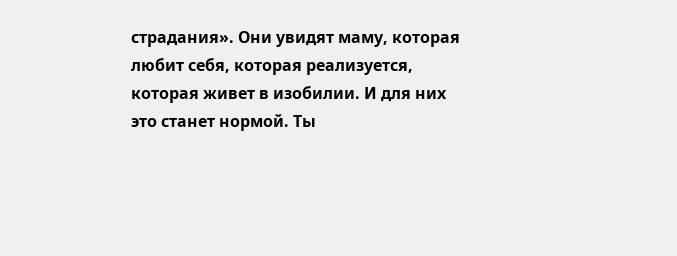страдания». Они увидят маму, которая любит себя, которая реализуется, которая живет в изобилии. И для них это станет нормой. Ты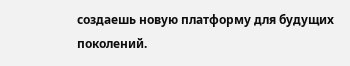создаешь новую платформу для будущих поколений.